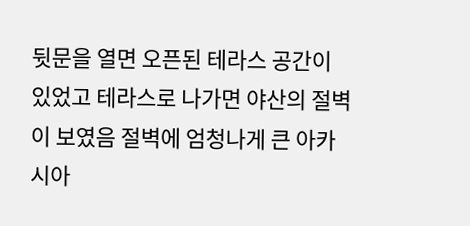뒷문을 열면 오픈된 테라스 공간이 있었고 테라스로 나가면 야산의 절벽이 보였음 절벽에 엄청나게 큰 아카시아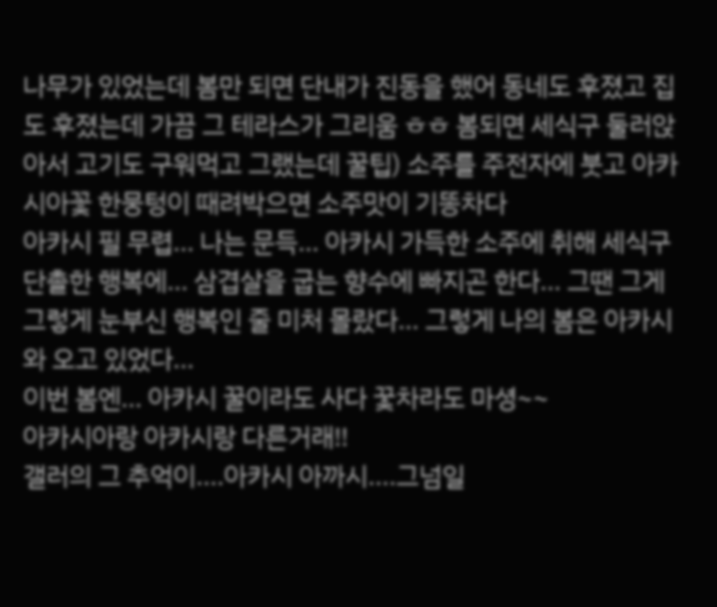나무가 있었는데 봄만 되면 단내가 진동을 했어 동네도 후졌고 집도 후졌는데 가끔 그 테라스가 그리움 ㅎㅎ 봄되면 세식구 둘러앉아서 고기도 구워먹고 그랬는데 꿀팁) 소주를 주전자에 붓고 아카시아꽃 한뭉텅이 때려박으면 소주맛이 기똥차다
아카시 필 무렵... 나는 문득... 아카시 가득한 소주에 취해 세식구 단촐한 행복에... 삼겹살을 굽는 향수에 빠지곤 한다... 그땐 그게 그렇게 눈부신 행복인 줄 미처 몰랐다... 그렇게 나의 봄은 아카시와 오고 있었다...
이번 봄엔... 아카시 꿀이라도 사다 꿏차라도 마셩~~
아카시아랑 아카시랑 다른거래!!
갤러의 그 추억이....아카시 아까시....그넘일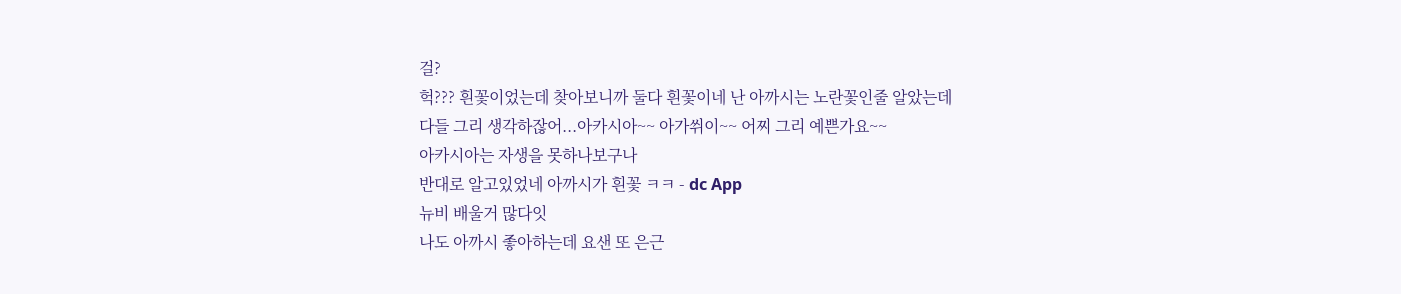걸?
헉??? 흰꽃이었는데 찾아보니까 둘다 흰꽃이네 난 아까시는 노란꽃인줄 알았는데
다들 그리 생각하잖어...아카시아~~ 아가쒸이~~ 어찌 그리 예쁜가요~~
아카시아는 자생을 못하나보구나
반대로 알고있었네 아까시가 흰꽃 ㅋㅋ - dc App
뉴비 배울거 많다잇
나도 아까시 좋아하는데 요샌 또 은근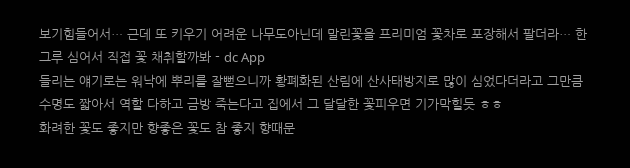보기힘들어서… 근데 또 키우기 어려운 나무도아닌데 말린꽃을 프리미엄 꽃차로 포장해서 팔더라… 한그루 심어서 직접 꽃 채취할까봐 - dc App
들리는 얘기로는 워낙에 뿌리를 잘뻗으니까 황폐화된 산림에 산사태방지로 많이 심었다더라고 그만큼 수명도 짧아서 역할 다하고 금방 죽는다고 집에서 그 달달한 꽃피우면 기가막힐듯 ㅎㅎ
화려한 꽃도 좋지만 향좋은 꽃도 참 좋지 향때문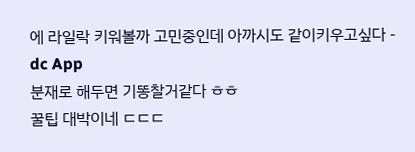에 라일락 키워볼까 고민중인데 아까시도 같이키우고싶다 - dc App
분재로 해두면 기똥찰거같다 ㅎㅎ
꿀팁 대박이네 ㄷㄷㄷ